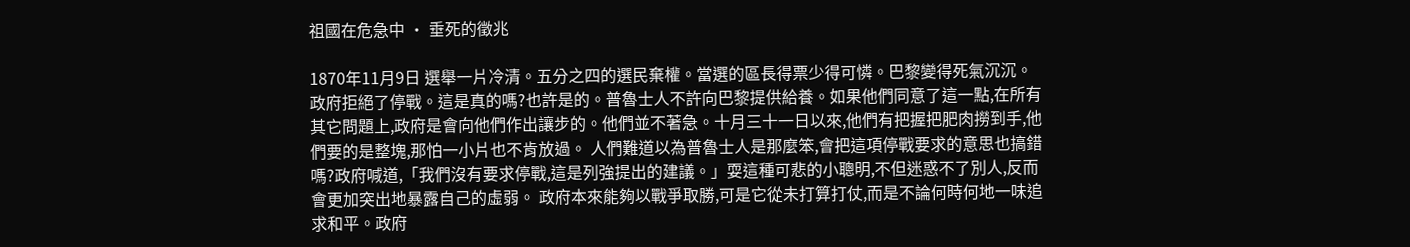祖國在危急中 · 垂死的徵兆

1870年11月9日 選舉一片冷清。五分之四的選民棄權。當選的區長得票少得可憐。巴黎變得死氣沉沉。 政府拒絕了停戰。這是真的嗎?也許是的。普魯士人不許向巴黎提供給養。如果他們同意了這一點,在所有其它問題上,政府是會向他們作出讓步的。他們並不著急。十月三十一日以來,他們有把握把肥肉撈到手,他們要的是整塊,那怕一小片也不肯放過。 人們難道以為普魯士人是那麼笨,會把這項停戰要求的意思也搞錯嗎?政府喊道,「我們沒有要求停戰,這是列強提出的建議。」耍這種可悲的小聰明,不但迷惑不了別人,反而會更加突出地暴露自己的虛弱。 政府本來能夠以戰爭取勝,可是它從未打算打仗,而是不論何時何地一味追求和平。政府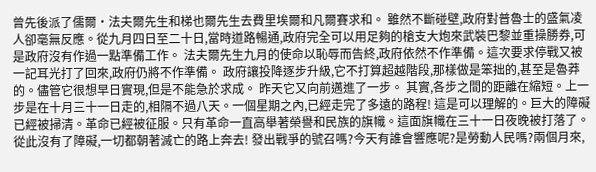曾先後派了儒爾·法夫爾先生和梯也爾先生去費里埃爾和凡爾賽求和。 雖然不斷碰壁,政府對普魯士的盛氣凌人卻毫無反應。從九月四日至二十日,當時道路暢通,政府完全可以用足夠的槍支大炮來武裝巴黎並重操勝券,可是政府沒有作過一點準備工作。 法夫爾先生九月的使命以恥辱而告終,政府依然不作準備。這次要求停戰又被一記耳光打了回來,政府仍將不作準備。 政府讓投降逐步升級,它不打算超越階段,那樣做是笨拙的,甚至是魯莽的。儘管它很想早日實現,但是不能急於求成。 昨天它又向前邁進了一步。 其實,各步之間的距離在縮短。上一步是在十月三十一日走的,相隔不過八天。一個星期之內,已經走完了多遠的路程! 這是可以理解的。巨大的障礙已經被掃清。革命已經被征服。只有革命一直高舉著榮譽和民族的旗幟。這面旗幟在三十一日夜晚被打落了。從此沒有了障礙,一切都朝著滅亡的路上奔去! 發出戰爭的號召嗎?今天有誰會響應呢?是勞動人民嗎?兩個月來,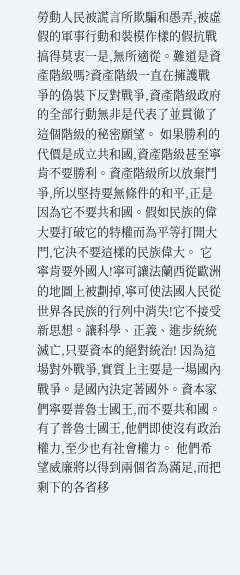勞動人民被謊言所欺騙和愚弄,被虛假的軍事行動和裝模作樣的假抗戰搞得莫衷一是,無所適從。難道是資產階級嗎?資產階級一直在擁護戰爭的偽裝下反對戰爭,資產階級政府的全部行動無非是代表了並貫徹了這個階級的秘密願望。 如果勝利的代價是成立共和國,資產階級甚至寧肯不要勝利。資產階級所以放棄鬥爭,所以堅持要無條件的和平,正是因為它不要共和國。假如民族的偉大要打破它的特權而為平等打開大門,它決不要這樣的民族偉大。 它寧肯要外國人!寧可讓法蘭西從歐洲的地圖上被劃掉,寧可使法國人民從世界各民族的行列中消失!它不接受新思想。讓科學、正義、進步統統滅亡,只要資本的絕對統治! 因為這場對外戰爭,實質上主要是一場國內戰爭。是國內決定著國外。資本家們寧要普魯士國王,而不要共和國。有了普魯士國王,他們即使沒有政治權力,至少也有社會權力。 他們希望威廉將以得到兩個省為滿足,而把剩下的各省移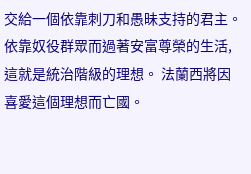交給一個依靠刺刀和愚昧支持的君主。 依靠奴役群眾而過著安富尊榮的生活,這就是統治階級的理想。 法蘭西將因喜愛這個理想而亡國。